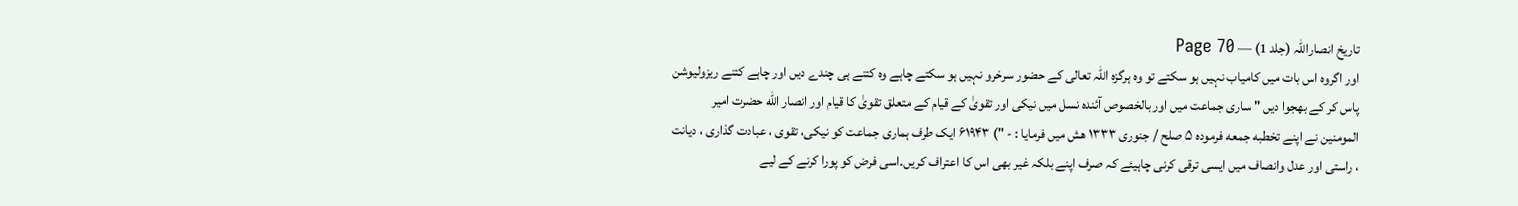تاریخ انصاراللہ (جلد 1) — Page 70
اور اگروہ اس بات میں کامیاب نہیں ہو سکتے تو وہ ہرگزہ اللہ تعالی کے حضور سرخرو نہیں ہو سکتے چاہے وہ کتنے ہی چندے دیں اور چاہے کتنے ریزولیوشن پاس کر کے بھجوا دیں " ساری جماعت میں اور بالخصوص آئندہ نسل میں نیکی اور تقویٰ کے قیام کے متعلق تقویٰ کا قیام اور انصار الله حضرت امیر المومنین نے اپنے تخطبه جمعه فرموده ۵ صلح / جنوری ۱۳۳۳ هش میں فرمایا : - ") ۶۱۹۴۳ ایک طرف ہماری جماعت کو نیکی، تقوی ، عبادت گذاری ، دیانت ، راستی اور عدل وانصاف میں ایسی ترقی کرنی چاہیئے کہ صرف اپنے بلکہ غیر بھی اس کا اعتراف کریں۔اسی فرض کو پورا کرنے کے لیے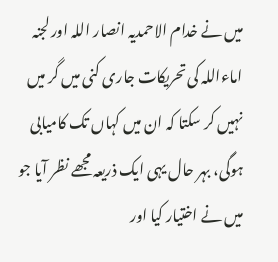میں نے خدام الاحمدیہ انصار اللہ اور لجنہ اماءاللہ کی تحریکات جاری کنی میں گر میں نہیں کر سکتا کہ ان میں کہاں تک کامیابی ہوگی، بہر حال یہی ایک ذریعہ مجھے نظر آیا جو میں نے اختیار کیا اور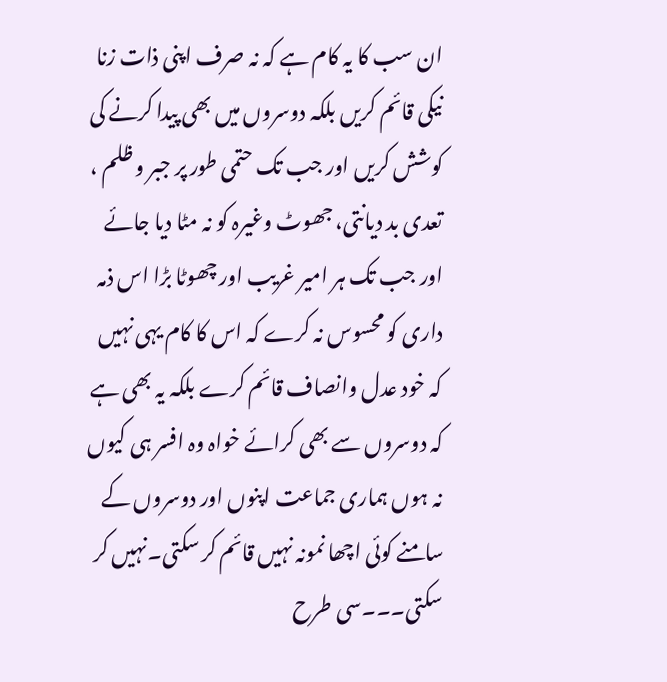ان سب کا یہ کام ہے کہ نہ صرف اپنی ذات زنا نیکی قائم کریں بلکہ دوسروں میں بھی پیدا کرنے کی کوشش کریں اور جب تک حتمی طور پر جبر و ظلم ، تعدی بد دیانتی، جھوٹ وغیرہ کو نہ مٹا دیا جائے اور جب تک ہر امیر غریب اور چھوٹا بڑا اس ذمہ داری کو محسوس نہ کرے کہ اس کا کام یہی نہیں کہ خود عدل وانصاف قائم کرے بلکہ یہ بھی ہے کہ دوسروں سے بھی کرائے خواہ وہ افسر ہی کیوں نہ ہوں ہماری جماعت اپنوں اور دوسروں کے سامنے کوئی اچھا نمونہ نہیں قائم کر سکتی۔نہیں کر سکتی۔۔۔سی طرح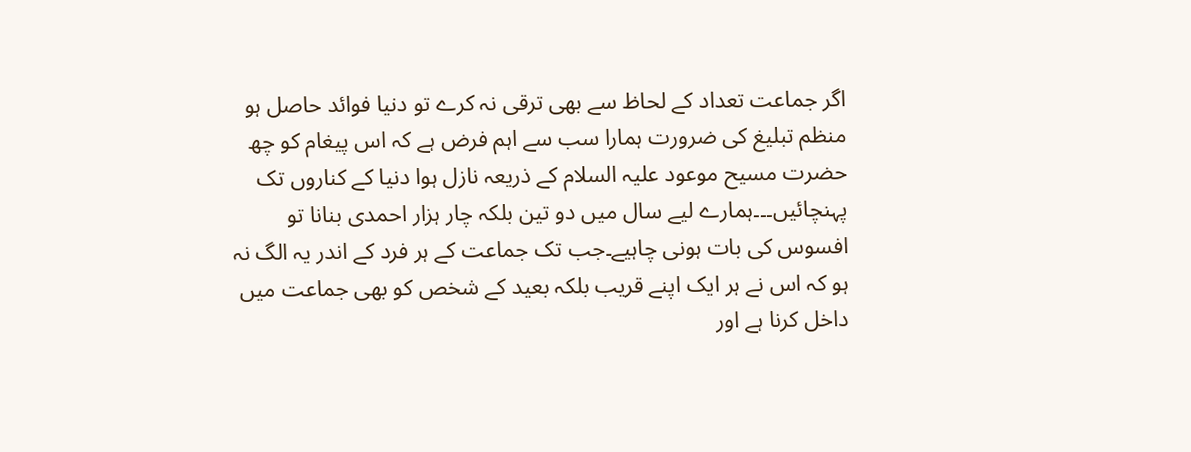اگر جماعت تعداد کے لحاظ سے بھی ترقی نہ کرے تو دنیا فوائد حاصل ہو منظم تبلیغ کی ضرورت ہمارا سب سے اہم فرض ہے کہ اس پیغام کو چھ حضرت مسیح موعود علیہ السلام کے ذریعہ نازل ہوا دنیا کے کناروں تک پہنچائیں۔۔۔ہمارے لیے سال میں دو تین بلکہ چار ہزار احمدی بنانا تو افسوس کی بات ہونی چاہیے۔جب تک جماعت کے ہر فرد کے اندر یہ الگ نہ ہو کہ اس نے ہر ایک اپنے قریب بلکہ بعید کے شخص کو بھی جماعت میں داخل کرنا ہے اور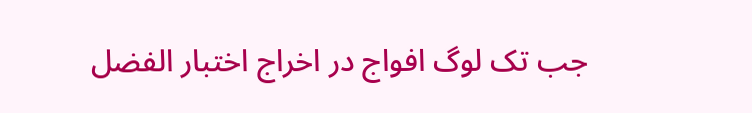جب تک لوگ افواج در اخراج اختبار الفضل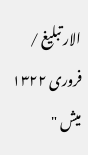الار تبلیغ / فروری ۱۳۲۲ میش "